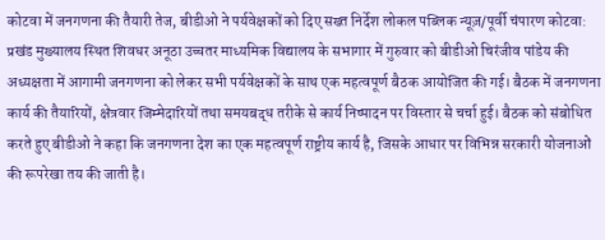कोटवा में जनगणना की तैयारी तेज, बीडीओ ने पर्यवेक्षकों को दिए सख्त निर्देश लोकल पब्लिक न्यूज़/पूर्वी चंपारण कोटवा: प्रखंड मुख्यालय स्थित शिवधर अनूठा उच्चतर माध्यमिक विद्यालय के सभागार में गुरुवार को बीडीओ चिरंजीव पांडेय की अध्यक्षता में आगामी जनगणना को लेकर सभी पर्यवेक्षकों के साथ एक महत्वपूर्ण बैठक आयोजित की गई। बैठक में जनगणना कार्य की तैयारियों, क्षेत्रवार जिम्मेदारियों तथा समयबद्ध तरीके से कार्य निष्पादन पर विस्तार से चर्चा हुई। बैठक को संबोधित करते हुए बीडीओ ने कहा कि जनगणना देश का एक महत्वपूर्ण राष्ट्रीय कार्य है, जिसके आधार पर विभिन्न सरकारी योजनाओं की रूपरेखा तय की जाती है।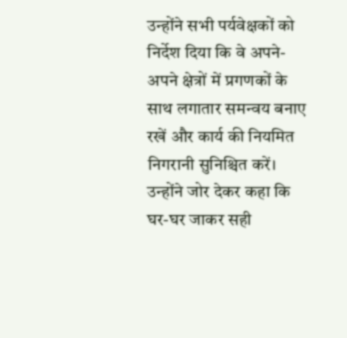उन्होंने सभी पर्यवेक्षकों को निर्देश दिया कि वे अपने-अपने क्षेत्रों में प्रगणकों के साथ लगातार समन्वय बनाए रखें और कार्य की नियमित निगरानी सुनिश्चित करें। उन्होंने जोर देकर कहा कि घर-घर जाकर सही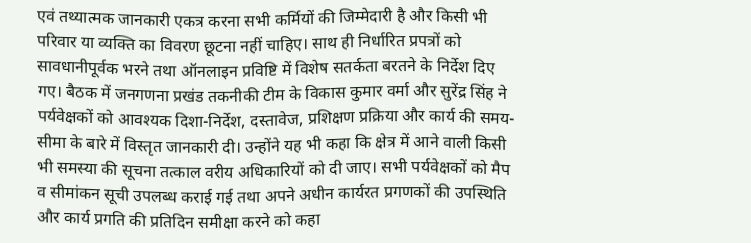एवं तथ्यात्मक जानकारी एकत्र करना सभी कर्मियों की जिम्मेदारी है और किसी भी परिवार या व्यक्ति का विवरण छूटना नहीं चाहिए। साथ ही निर्धारित प्रपत्रों को सावधानीपूर्वक भरने तथा ऑनलाइन प्रविष्टि में विशेष सतर्कता बरतने के निर्देश दिए गए। बैठक में जनगणना प्रखंड तकनीकी टीम के विकास कुमार वर्मा और सुरेंद्र सिंह ने पर्यवेक्षकों को आवश्यक दिशा-निर्देश, दस्तावेज, प्रशिक्षण प्रक्रिया और कार्य की समय-सीमा के बारे में विस्तृत जानकारी दी। उन्होंने यह भी कहा कि क्षेत्र में आने वाली किसी भी समस्या की सूचना तत्काल वरीय अधिकारियों को दी जाए। सभी पर्यवेक्षकों को मैप व सीमांकन सूची उपलब्ध कराई गई तथा अपने अधीन कार्यरत प्रगणकों की उपस्थिति और कार्य प्रगति की प्रतिदिन समीक्षा करने को कहा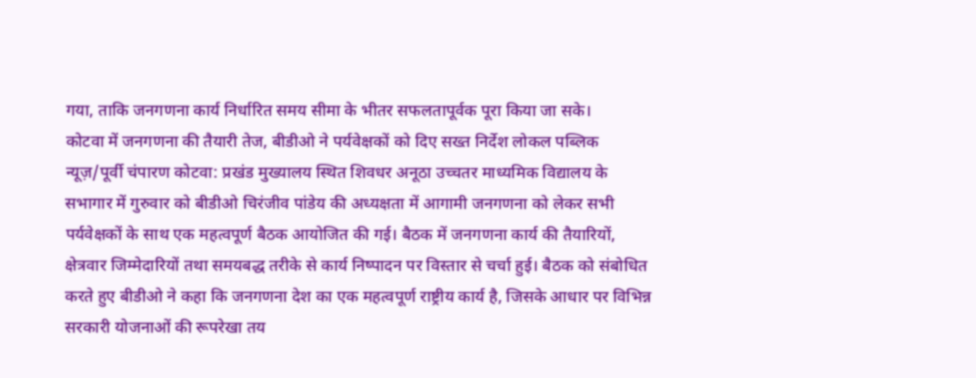गया, ताकि जनगणना कार्य निर्धारित समय सीमा के भीतर सफलतापूर्वक पूरा किया जा सके।
कोटवा में जनगणना की तैयारी तेज, बीडीओ ने पर्यवेक्षकों को दिए सख्त निर्देश लोकल पब्लिक न्यूज़/पूर्वी चंपारण कोटवा: प्रखंड मुख्यालय स्थित शिवधर अनूठा उच्चतर माध्यमिक विद्यालय के सभागार में गुरुवार को बीडीओ चिरंजीव पांडेय की अध्यक्षता में आगामी जनगणना को लेकर सभी पर्यवेक्षकों के साथ एक महत्वपूर्ण बैठक आयोजित की गई। बैठक में जनगणना कार्य की तैयारियों, क्षेत्रवार जिम्मेदारियों तथा समयबद्ध तरीके से कार्य निष्पादन पर विस्तार से चर्चा हुई। बैठक को संबोधित करते हुए बीडीओ ने कहा कि जनगणना देश का एक महत्वपूर्ण राष्ट्रीय कार्य है, जिसके आधार पर विभिन्न सरकारी योजनाओं की रूपरेखा तय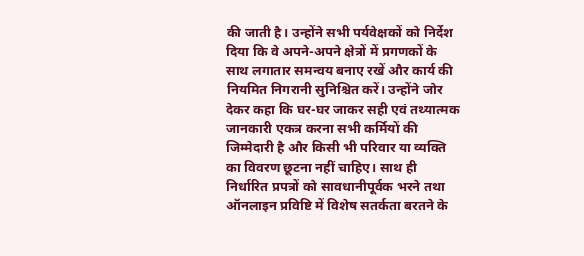की जाती है। उन्होंने सभी पर्यवेक्षकों को निर्देश दिया कि वे अपने-अपने क्षेत्रों में प्रगणकों के साथ लगातार समन्वय बनाए रखें और कार्य की नियमित निगरानी सुनिश्चित करें। उन्होंने जोर देकर कहा कि घर-घर जाकर सही एवं तथ्यात्मक जानकारी एकत्र करना सभी कर्मियों की जिम्मेदारी है और किसी भी परिवार या व्यक्ति का विवरण छूटना नहीं चाहिए। साथ ही निर्धारित प्रपत्रों को सावधानीपूर्वक भरने तथा ऑनलाइन प्रविष्टि में विशेष सतर्कता बरतने के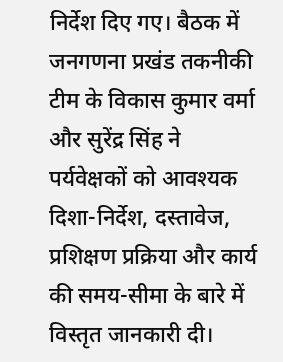निर्देश दिए गए। बैठक में जनगणना प्रखंड तकनीकी टीम के विकास कुमार वर्मा और सुरेंद्र सिंह ने पर्यवेक्षकों को आवश्यक दिशा-निर्देश, दस्तावेज, प्रशिक्षण प्रक्रिया और कार्य की समय-सीमा के बारे में विस्तृत जानकारी दी।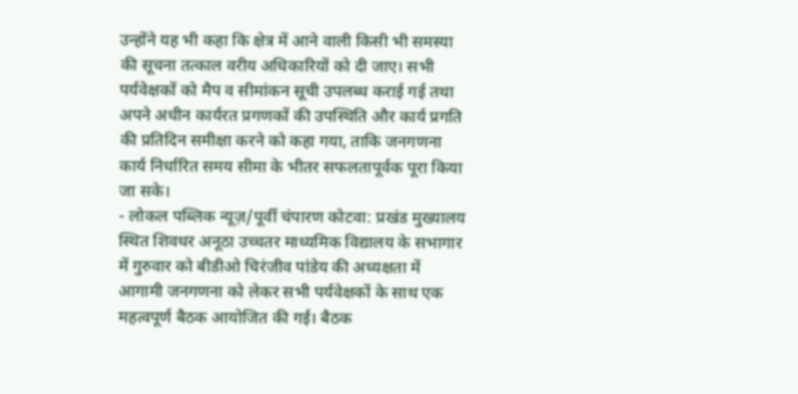उन्होंने यह भी कहा कि क्षेत्र में आने वाली किसी भी समस्या की सूचना तत्काल वरीय अधिकारियों को दी जाए। सभी पर्यवेक्षकों को मैप व सीमांकन सूची उपलब्ध कराई गई तथा अपने अधीन कार्यरत प्रगणकों की उपस्थिति और कार्य प्रगति की प्रतिदिन समीक्षा करने को कहा गया, ताकि जनगणना कार्य निर्धारित समय सीमा के भीतर सफलतापूर्वक पूरा किया जा सके।
- लोकल पब्लिक न्यूज़/पूर्वी चंपारण कोटवा: प्रखंड मुख्यालय स्थित शिवधर अनूठा उच्चतर माध्यमिक विद्यालय के सभागार में गुरुवार को बीडीओ चिरंजीव पांडेय की अध्यक्षता में आगामी जनगणना को लेकर सभी पर्यवेक्षकों के साथ एक महत्वपूर्ण बैठक आयोजित की गई। बैठक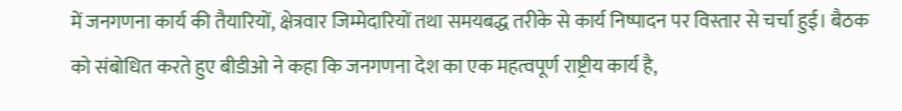में जनगणना कार्य की तैयारियों, क्षेत्रवार जिम्मेदारियों तथा समयबद्ध तरीके से कार्य निष्पादन पर विस्तार से चर्चा हुई। बैठक को संबोधित करते हुए बीडीओ ने कहा कि जनगणना देश का एक महत्वपूर्ण राष्ट्रीय कार्य है,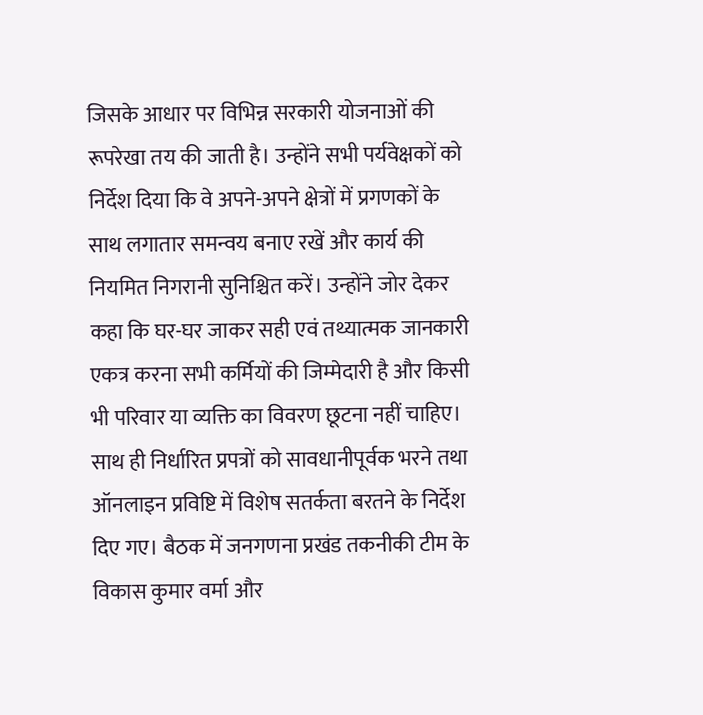जिसके आधार पर विभिन्न सरकारी योजनाओं की रूपरेखा तय की जाती है। उन्होंने सभी पर्यवेक्षकों को निर्देश दिया कि वे अपने-अपने क्षेत्रों में प्रगणकों के साथ लगातार समन्वय बनाए रखें और कार्य की नियमित निगरानी सुनिश्चित करें। उन्होंने जोर देकर कहा कि घर-घर जाकर सही एवं तथ्यात्मक जानकारी एकत्र करना सभी कर्मियों की जिम्मेदारी है और किसी भी परिवार या व्यक्ति का विवरण छूटना नहीं चाहिए। साथ ही निर्धारित प्रपत्रों को सावधानीपूर्वक भरने तथा ऑनलाइन प्रविष्टि में विशेष सतर्कता बरतने के निर्देश दिए गए। बैठक में जनगणना प्रखंड तकनीकी टीम के विकास कुमार वर्मा और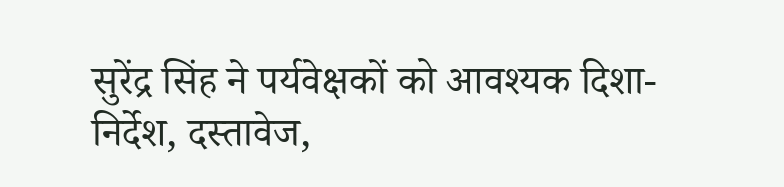सुरेंद्र सिंह ने पर्यवेक्षकों को आवश्यक दिशा-निर्देश, दस्तावेज,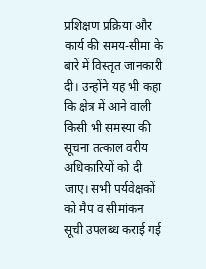प्रशिक्षण प्रक्रिया और कार्य की समय-सीमा के बारे में विस्तृत जानकारी दी। उन्होंने यह भी कहा कि क्षेत्र में आने वाली किसी भी समस्या की सूचना तत्काल वरीय अधिकारियों को दी जाए। सभी पर्यवेक्षकों को मैप व सीमांकन सूची उपलब्ध कराई गई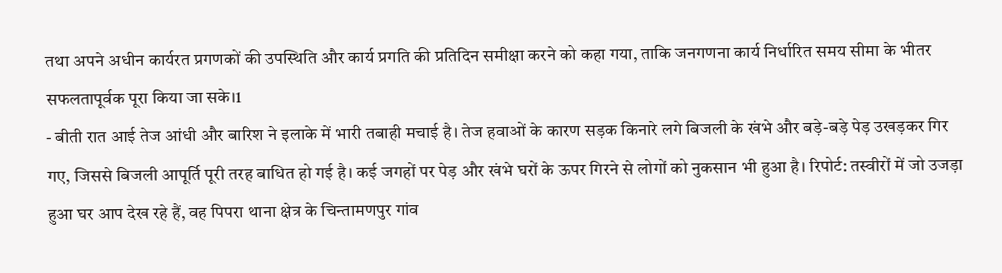तथा अपने अधीन कार्यरत प्रगणकों की उपस्थिति और कार्य प्रगति की प्रतिदिन समीक्षा करने को कहा गया, ताकि जनगणना कार्य निर्धारित समय सीमा के भीतर सफलतापूर्वक पूरा किया जा सके।1
- बीती रात आई तेज आंधी और बारिश ने इलाके में भारी तबाही मचाई है। तेज हवाओं के कारण सड़क किनारे लगे बिजली के खंभे और बड़े-बड़े पेड़ उखड़कर गिर गए, जिससे बिजली आपूर्ति पूरी तरह बाधित हो गई है। कई जगहों पर पेड़ और खंभे घरों के ऊपर गिरने से लोगों को नुकसान भी हुआ है। रिपोर्ट: तस्वीरों में जो उजड़ा हुआ घर आप देख रहे हैं, वह पिपरा थाना क्षेत्र के चिन्तामणपुर गांव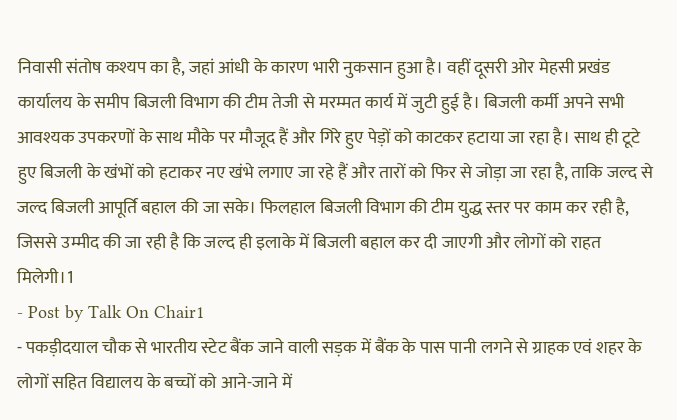निवासी संतोष कश्यप का है, जहां आंधी के कारण भारी नुकसान हुआ है। वहीं दूसरी ओर मेहसी प्रखंड कार्यालय के समीप बिजली विभाग की टीम तेजी से मरम्मत कार्य में जुटी हुई है। बिजली कर्मी अपने सभी आवश्यक उपकरणों के साथ मौके पर मौजूद हैं और गिरे हुए पेड़ों को काटकर हटाया जा रहा है। साथ ही टूटे हुए बिजली के खंभों को हटाकर नए खंभे लगाए जा रहे हैं और तारों को फिर से जोड़ा जा रहा है, ताकि जल्द से जल्द बिजली आपूर्ति बहाल की जा सके। फिलहाल बिजली विभाग की टीम युद्ध स्तर पर काम कर रही है, जिससे उम्मीद की जा रही है कि जल्द ही इलाके में बिजली बहाल कर दी जाएगी और लोगों को राहत मिलेगी।1
- Post by Talk On Chair1
- पकड़ीदयाल चौक से भारतीय स्टेट बैंक जाने वाली सड़क में बैंक के पास पानी लगने से ग्राहक एवं शहर के लोगों सहित विद्यालय के बच्चों को आने-जाने में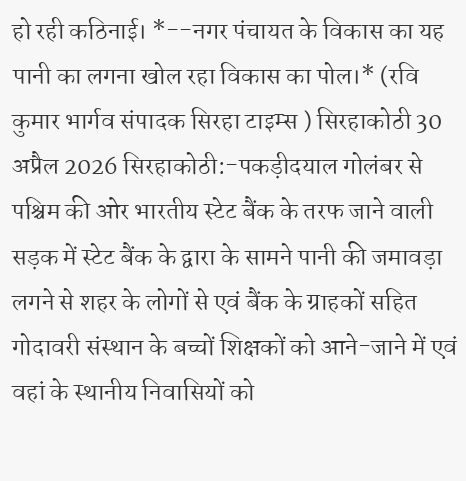हो रही कठिनाई। *--नगर पंचायत के विकास का यह पानी का लगना खोल रहा विकास का पोल।* (रवि कुमार भार्गव संपादक सिरहा टाइम्स ) सिरहाकोठी 30 अप्रैल 2026 सिरहाकोठी:-पकड़ीदयाल गोलंबर से पश्चिम की ओर भारतीय स्टेट बैंक के तरफ जाने वाली सड़क में स्टेट बैंक के द्वारा के सामने पानी की जमावड़ा लगने से शहर के लोगों से एवं बैंक के ग्राहकों सहित गोदावरी संस्थान के बच्चों शिक्षकों को आने-जाने में एवं वहां के स्थानीय निवासियों को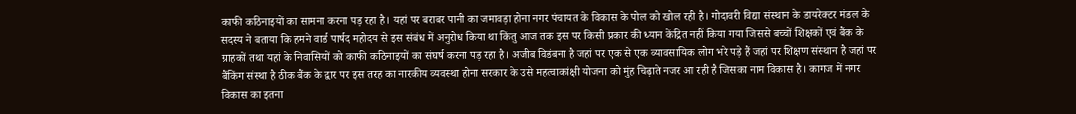काफी कठिनाइयों का सामना करना पड़ रहा है। यहां पर बराबर पानी का जमावड़ा होना नगर पंचायत के विकास के पोल को खोल रही है। गोदावरी विद्या संस्थान के डायरेक्टर मंडल के सदस्य ने बताया कि हमने वार्ड पार्षद महोदय से इस संबंध में अनुरोध किया था किंतु आज तक इस पर किसी प्रकार की ध्यान केंद्रित नहीं किया गया जिससे बच्चों शिक्षकों एवं बैंक के ग्राहकों तथा यहां के निवासियों को काफी कठिनाइयों का संघर्ष करना पड़ रहा है। अजीब विडंबना है जहां पर एक से एक व्यावसायिक लोग भरे पड़े हैं जहां पर शिक्षण संस्थान है जहां पर बैंकिंग संस्था है ठीक बैंक के द्वार पर इस तरह का नारकीय व्यवस्था होना सरकार के उसे महत्वाकांक्षी योजना को मुंह चिढ़ाते नजर आ रही है जिसका नाम विकास है। कागज में नगर विकास का इतना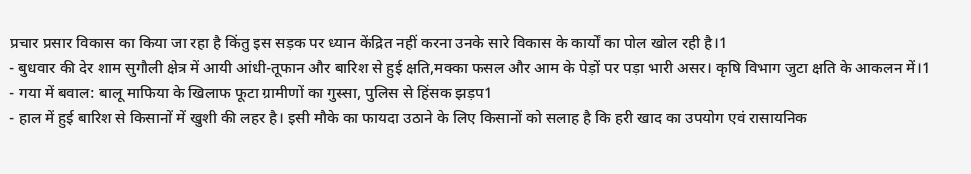प्रचार प्रसार विकास का किया जा रहा है किंतु इस सड़क पर ध्यान केंद्रित नहीं करना उनके सारे विकास के कार्यों का पोल खोल रही है।1
- बुधवार की देर शाम सुगौली क्षेत्र में आयी आंधी-तूफान और बारिश से हुई क्षति,मक्का फसल और आम के पेड़ों पर पड़ा भारी असर। कृषि विभाग जुटा क्षति के आकलन में।1
- गया में बवाल: बालू माफिया के खिलाफ फूटा ग्रामीणों का गुस्सा, पुलिस से हिंसक झड़प1
- हाल में हुई बारिश से किसानों में खुशी की लहर है। इसी मौके का फायदा उठाने के लिए किसानों को सलाह है कि हरी खाद का उपयोग एवं रासायनिक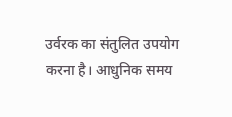उर्वरक का संतुलित उपयोग करना है। आधुनिक समय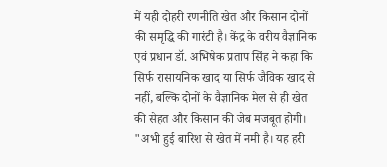में यही दोहरी रणनीति खेत और किसान दोनों की समृद्धि की गारंटी है। केंद्र के वरीय वैज्ञानिक एवं प्रधान डॉ. अभिषेक प्रताप सिंह ने कहा कि सिर्फ रासायनिक खाद या सिर्फ जैविक खाद से नहीं, बल्कि दोनों के वैज्ञानिक मेल से ही खेत की सेहत और किसान की जेब मजबूत होगी। "अभी हुई बारिश से खेत में नमी है। यह हरी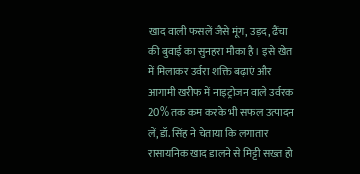खाद वाली फसलें जैसे मूंग, उड़द, ढैंचा की बुवाई का सुनहरा मौका है। इसे खेत में मिलाकर उर्वरा शक्ति बढ़ाएं और आगामी खरीफ में नाइट्रोजन वाले उर्वरक 20% तक कम करके भी सफल उत्पादन लें, डॉ. सिंह ने चेताया कि लगातार रासायनिक खाद डालने से मिट्टी सख्त हो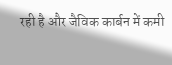रही है और जैविक कार्बन में कमी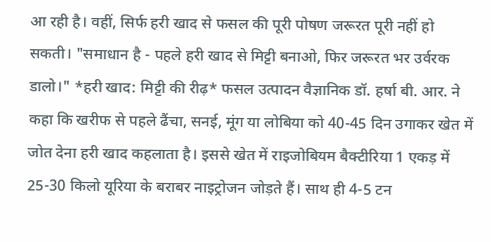आ रही है। वहीं, सिर्फ हरी खाद से फसल की पूरी पोषण जरूरत पूरी नहीं हो सकती। "समाधान है - पहले हरी खाद से मिट्टी बनाओ, फिर जरूरत भर उर्वरक डालो।" *हरी खाद: मिट्टी की रीढ़* फसल उत्पादन वैज्ञानिक डॉ. हर्षा बी. आर. ने कहा कि खरीफ से पहले ढैंचा, सनई, मूंग या लोबिया को 40-45 दिन उगाकर खेत में जोत देना हरी खाद कहलाता है। इससे खेत में राइजोबियम बैक्टीरिया 1 एकड़ में 25-30 किलो यूरिया के बराबर नाइट्रोजन जोड़ते हैं। साथ ही 4-5 टन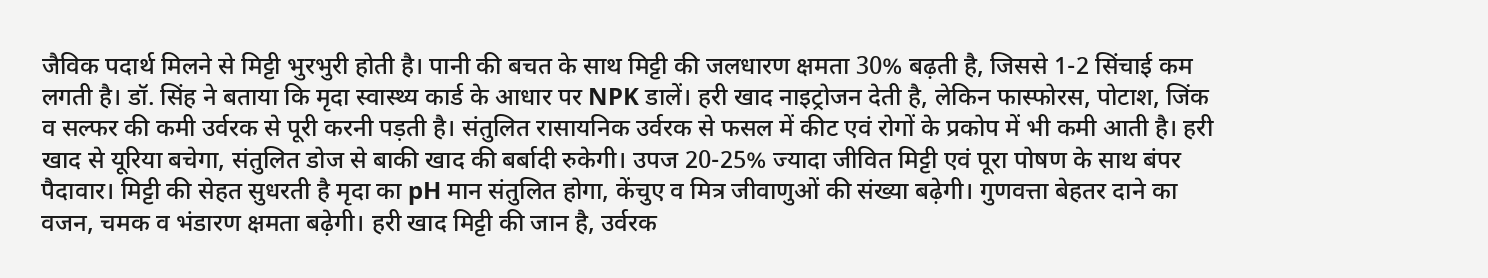जैविक पदार्थ मिलने से मिट्टी भुरभुरी होती है। पानी की बचत के साथ मिट्टी की जलधारण क्षमता 30% बढ़ती है, जिससे 1-2 सिंचाई कम लगती है। डॉ. सिंह ने बताया कि मृदा स्वास्थ्य कार्ड के आधार पर NPK डालें। हरी खाद नाइट्रोजन देती है, लेकिन फास्फोरस, पोटाश, जिंक व सल्फर की कमी उर्वरक से पूरी करनी पड़ती है। संतुलित रासायनिक उर्वरक से फसल में कीट एवं रोगों के प्रकोप में भी कमी आती है। हरी खाद से यूरिया बचेगा, संतुलित डोज से बाकी खाद की बर्बादी रुकेगी। उपज 20-25% ज्यादा जीवित मिट्टी एवं पूरा पोषण के साथ बंपर पैदावार। मिट्टी की सेहत सुधरती है मृदा का pH मान संतुलित होगा, केंचुए व मित्र जीवाणुओं की संख्या बढ़ेगी। गुणवत्ता बेहतर दाने का वजन, चमक व भंडारण क्षमता बढ़ेगी। हरी खाद मिट्टी की जान है, उर्वरक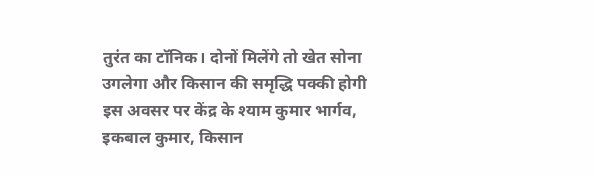तुरंत का टॉनिक। दोनों मिलेंगे तो खेत सोना उगलेगा और किसान की समृद्धि पक्की होगी इस अवसर पर केंद्र के श्याम कुमार भार्गव, इकबाल कुमार, किसान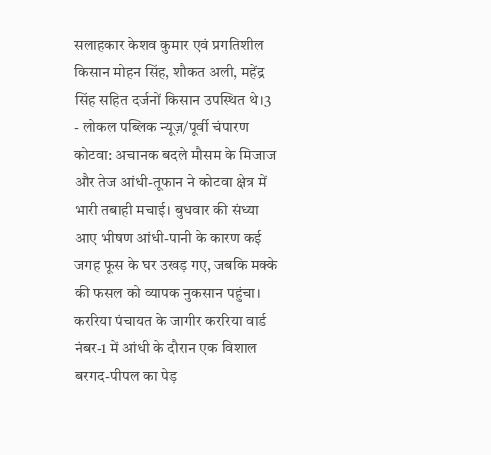सलाहकार केशव कुमार एवं प्रगतिशील किसान मोहन सिंह, शौकत अली, महेंद्र सिंह सहित दर्जनों किसान उपस्थित थे।3
- लोकल पब्लिक न्यूज़/पूर्वी चंपारण कोटवा: अचानक बदले मौसम के मिजाज और तेज आंधी-तूफान ने कोटवा क्षेत्र में भारी तबाही मचाई। बुधवार की संध्या आए भीषण आंधी-पानी के कारण कई जगह फूस के घर उखड़ गए, जबकि मक्के की फसल को व्यापक नुकसान पहुंचा। कररिया पंचायत के जागीर कररिया वार्ड नंबर-1 में आंधी के दौरान एक विशाल बरगद-पीपल का पेड़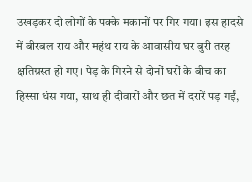उखड़कर दो लोगों के पक्के मकानों पर गिर गया। इस हादसे में बीरबल राय और महंथ राय के आवासीय घर बुरी तरह क्षतिग्रस्त हो गए। पेड़ के गिरने से दोनों घरों के बीच का हिस्सा धंस गया, साथ ही दीवारों और छत में दरारें पड़ गईं,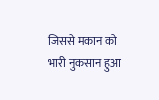जिससे मकान को भारी नुकसान हुआ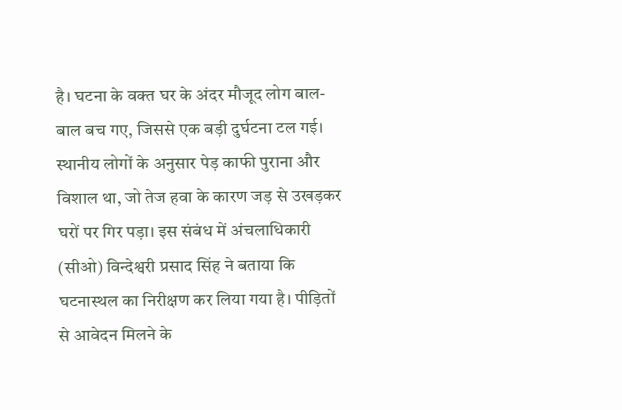है। घटना के वक्त घर के अंदर मौजूद लोग बाल-बाल बच गए, जिससे एक बड़ी दुर्घटना टल गई। स्थानीय लोगों के अनुसार पेड़ काफी पुराना और विशाल था, जो तेज हवा के कारण जड़ से उखड़कर घरों पर गिर पड़ा। इस संबंध में अंचलाधिकारी (सीओ) विन्देश्वरी प्रसाद सिंह ने बताया कि घटनास्थल का निरीक्षण कर लिया गया है। पीड़ितों से आवेदन मिलने के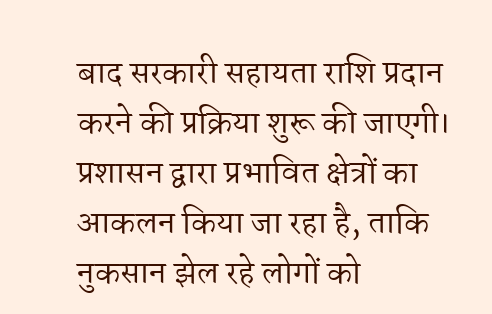बाद सरकारी सहायता राशि प्रदान करने की प्रक्रिया शुरू की जाएगी। प्रशासन द्वारा प्रभावित क्षेत्रों का आकलन किया जा रहा है, ताकि नुकसान झेल रहे लोगों को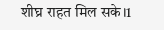शीघ्र राहत मिल सके।1